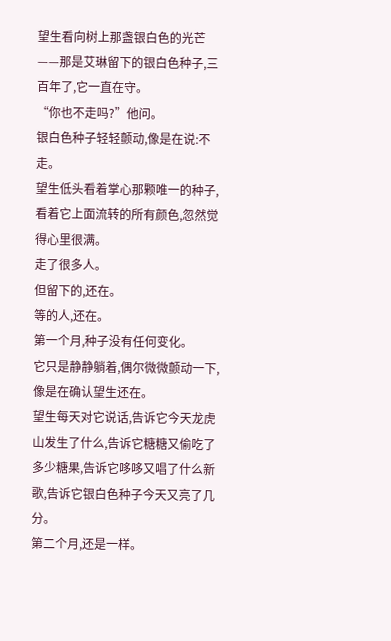望生看向树上那盏银白色的光芒——那是艾琳留下的银白色种子,三百年了,它一直在守。
“你也不走吗?”他问。
银白色种子轻轻颤动,像是在说:不走。
望生低头看着掌心那颗唯一的种子,看着它上面流转的所有颜色,忽然觉得心里很满。
走了很多人。
但留下的,还在。
等的人,还在。
第一个月,种子没有任何变化。
它只是静静躺着,偶尔微微颤动一下,像是在确认望生还在。
望生每天对它说话,告诉它今天龙虎山发生了什么,告诉它糖糖又偷吃了多少糖果,告诉它哆哆又唱了什么新歌,告诉它银白色种子今天又亮了几分。
第二个月,还是一样。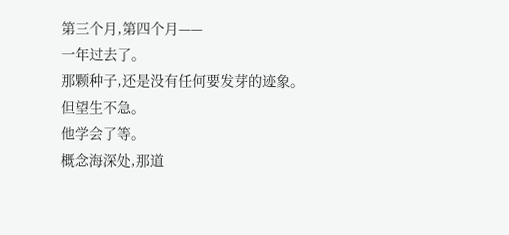第三个月,第四个月——
一年过去了。
那颗种子,还是没有任何要发芽的迹象。
但望生不急。
他学会了等。
概念海深处,那道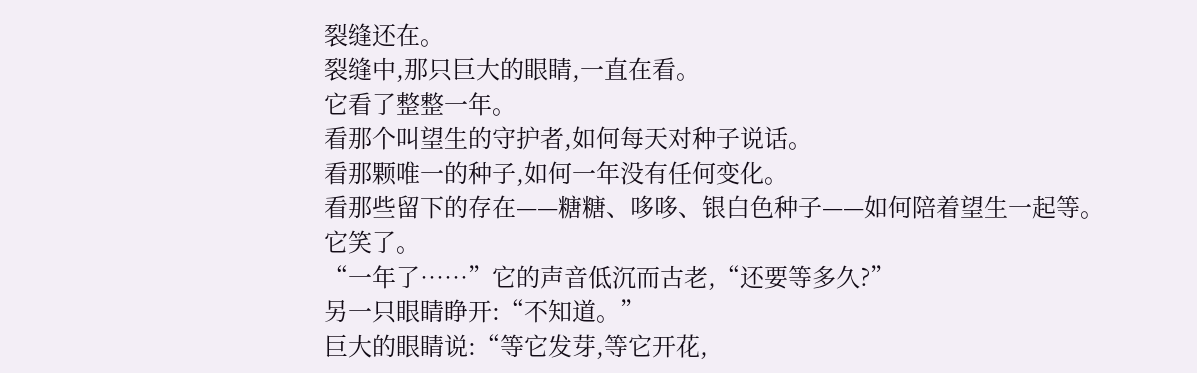裂缝还在。
裂缝中,那只巨大的眼睛,一直在看。
它看了整整一年。
看那个叫望生的守护者,如何每天对种子说话。
看那颗唯一的种子,如何一年没有任何变化。
看那些留下的存在——糖糖、哆哆、银白色种子——如何陪着望生一起等。
它笑了。
“一年了……”它的声音低沉而古老,“还要等多久?”
另一只眼睛睁开:“不知道。”
巨大的眼睛说:“等它发芽,等它开花,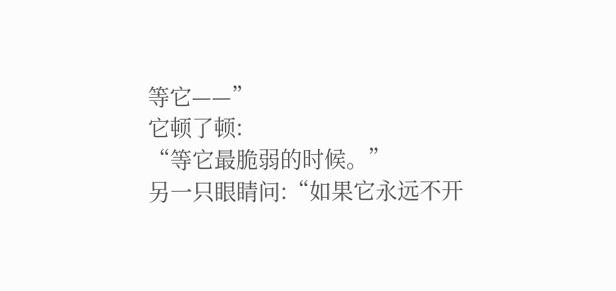等它——”
它顿了顿:
“等它最脆弱的时候。”
另一只眼睛问:“如果它永远不开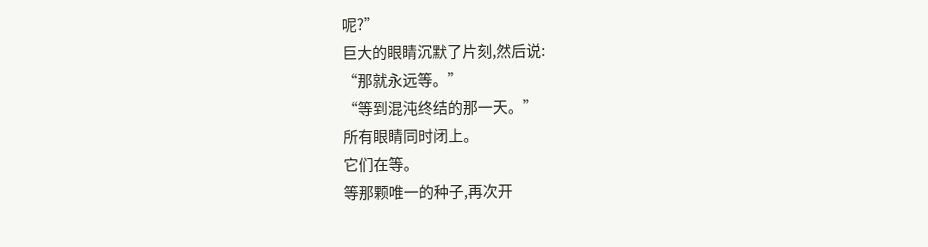呢?”
巨大的眼睛沉默了片刻,然后说:
“那就永远等。”
“等到混沌终结的那一天。”
所有眼睛同时闭上。
它们在等。
等那颗唯一的种子,再次开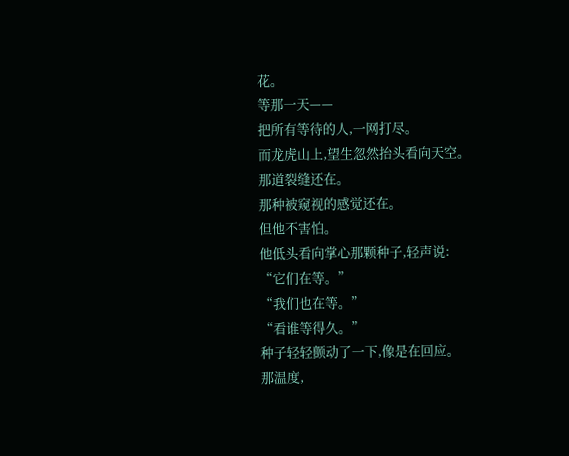花。
等那一天——
把所有等待的人,一网打尽。
而龙虎山上,望生忽然抬头看向天空。
那道裂缝还在。
那种被窥视的感觉还在。
但他不害怕。
他低头看向掌心那颗种子,轻声说:
“它们在等。”
“我们也在等。”
“看谁等得久。”
种子轻轻颤动了一下,像是在回应。
那温度,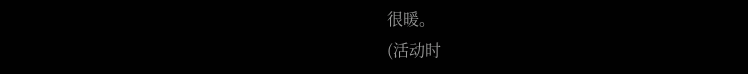很暖。
(活动时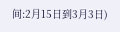间:2月15日到3月3日)